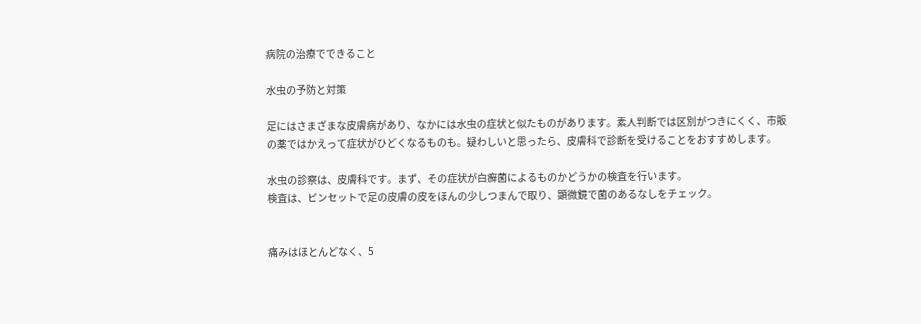病院の治療でできること

水虫の予防と対策

足にはさまざまな皮膚病があり、なかには水虫の症状と似たものがあります。素人判断では区別がつきにくく、市販の薬ではかえって症状がひどくなるものも。疑わしいと思ったら、皮膚科で診断を受けることをおすすめします。

水虫の診察は、皮膚科です。まず、その症状が白癬菌によるものかどうかの検査を行います。
検査は、ピンセットで足の皮膚の皮をほんの少しつまんで取り、顕微鏡で菌のあるなしをチェック。


痛みはほとんどなく、5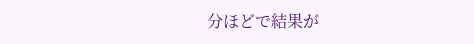分ほどで結果が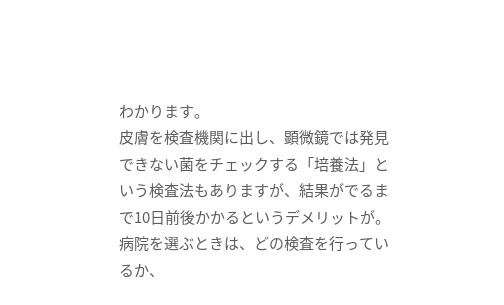わかります。
皮膚を検査機関に出し、顕微鏡では発見できない菌をチェックする「培養法」という検査法もありますが、結果がでるまで10日前後かかるというデメリットが。病院を選ぶときは、どの検査を行っているか、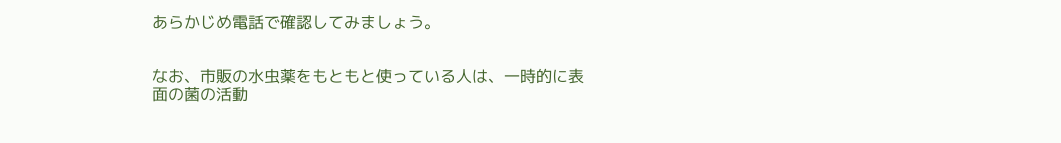あらかじめ電話で確認してみましょう。


なお、市販の水虫薬をもともと使っている人は、一時的に表面の菌の活動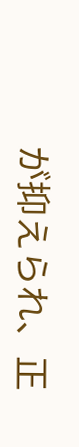が抑えられ、正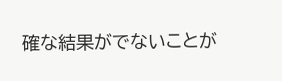確な結果がでないことが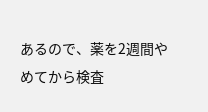あるので、薬を2週間やめてから検査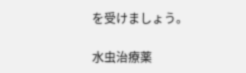を受けましょう。

水虫治療薬